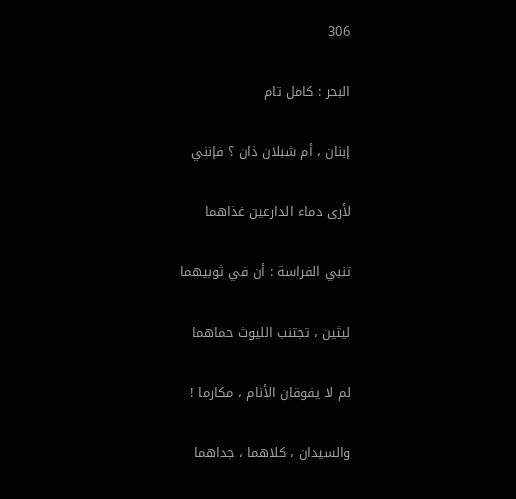306

البحر : كامل تام

إبنان ، أم شبلان ذان ؟ فإنني

لأرى دماء الدارعين غذاهما

تنبي الفراسة : أن في ثوبيهما

ليثين ، تجتنب الليوث حماهما

لم لا يفوقان الأنام ، مكارما !

والسيدان ، كلاهما ، جداهما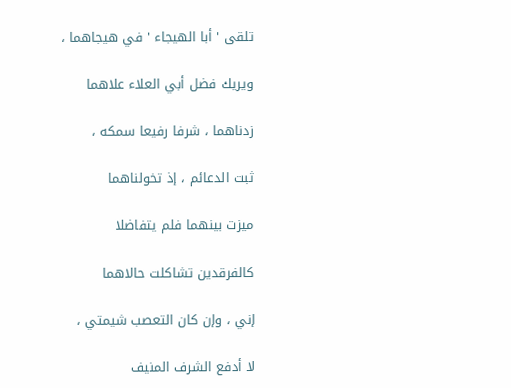تلقى ' أبا الهيجاء ' في هيجاهما ،

ويريك فضل أبي العلاء علاهما

زدناهما ، شرفا رفيعا سمكه ،

ثبت الدعائم ، إذ تخولناهما

ميزت بينهما فلم يتفاضلا

كالفرقدين تشاكلت حالاهما

إني ، وإن كان التعصب شيمتي ،

لا أدفع الشرف المنيف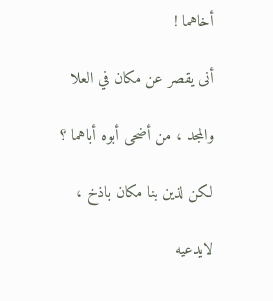أخاهما !

أنى يقصر عن مكان في العلا

والمجد ، من أضحى أبوه أباهما ؟

لكن لذين بنا مكان باذخ ،

لايدعيه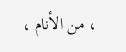، من الأنام ،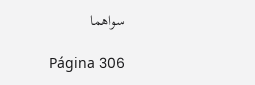سواهما

Página 306